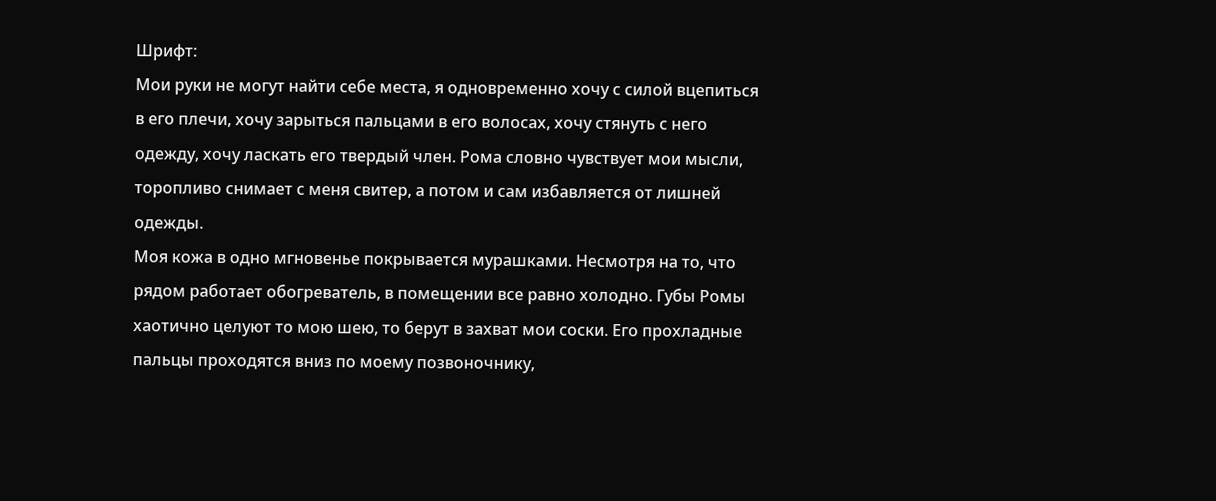Шрифт:
Мои руки не могут найти себе места, я одновременно хочу с силой вцепиться в его плечи, хочу зарыться пальцами в его волосах, хочу стянуть с него одежду, хочу ласкать его твердый член. Рома словно чувствует мои мысли, торопливо снимает с меня свитер, а потом и сам избавляется от лишней одежды.
Моя кожа в одно мгновенье покрывается мурашками. Несмотря на то, что рядом работает обогреватель, в помещении все равно холодно. Губы Ромы хаотично целуют то мою шею, то берут в захват мои соски. Его прохладные пальцы проходятся вниз по моему позвоночнику,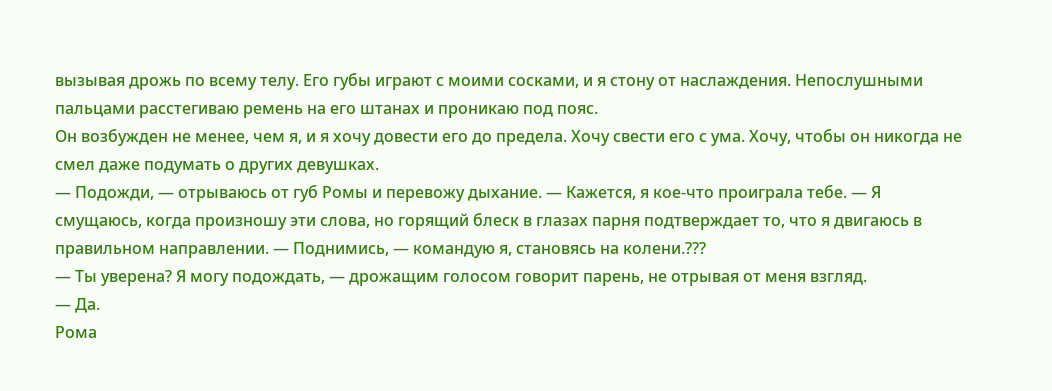вызывая дрожь по всему телу. Его губы играют с моими сосками, и я стону от наслаждения. Непослушными пальцами расстегиваю ремень на его штанах и проникаю под пояс.
Он возбужден не менее, чем я, и я хочу довести его до предела. Хочу свести его с ума. Хочу, чтобы он никогда не смел даже подумать о других девушках.
— Подожди, — отрываюсь от губ Ромы и перевожу дыхание. — Кажется, я кое-что проиграла тебе. — Я смущаюсь, когда произношу эти слова, но горящий блеск в глазах парня подтверждает то, что я двигаюсь в правильном направлении. — Поднимись, — командую я, становясь на колени.???
— Ты уверена? Я могу подождать, — дрожащим голосом говорит парень, не отрывая от меня взгляд.
— Да.
Рома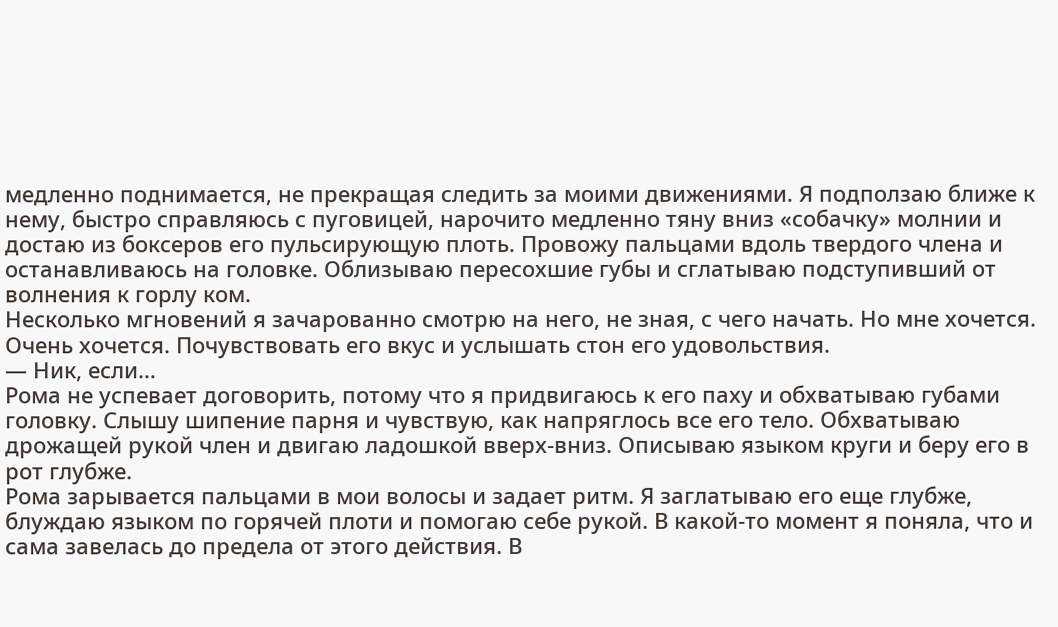медленно поднимается, не прекращая следить за моими движениями. Я подползаю ближе к нему, быстро справляюсь с пуговицей, нарочито медленно тяну вниз «собачку» молнии и достаю из боксеров его пульсирующую плоть. Провожу пальцами вдоль твердого члена и останавливаюсь на головке. Облизываю пересохшие губы и сглатываю подступивший от волнения к горлу ком.
Несколько мгновений я зачарованно смотрю на него, не зная, с чего начать. Но мне хочется. Очень хочется. Почувствовать его вкус и услышать стон его удовольствия.
— Ник, если…
Рома не успевает договорить, потому что я придвигаюсь к его паху и обхватываю губами головку. Слышу шипение парня и чувствую, как напряглось все его тело. Обхватываю дрожащей рукой член и двигаю ладошкой вверх-вниз. Описываю языком круги и беру его в рот глубже.
Рома зарывается пальцами в мои волосы и задает ритм. Я заглатываю его еще глубже, блуждаю языком по горячей плоти и помогаю себе рукой. В какой-то момент я поняла, что и сама завелась до предела от этого действия. В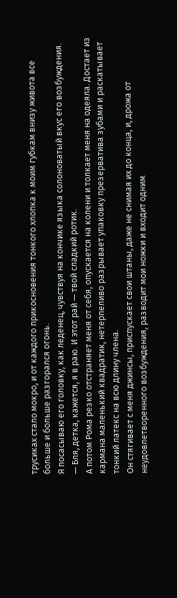трусиках стало мокро, и от каждого прикосновения тонкого хлопка к моим губкам внизу живота все больше и больше разгорался огонь.
Я посасываю его головку, как леденец, чувствуя на кончике языка солоноватый вкус его возбуждения.
— Бля, детка, кажется, я в раю. И этот рай — твой сладкий ротик.
А потом Рома резко отстраняет меня от себя, опускается на колени и толкает меня на одеяла. Достает из кармана маленький квадратик, нетерпеливо разрывает упаковку презерватива зубами и раскатывает тонкий латекс на всю длину члена.
Он стягивает с меня джинсы, приспускает свои штаны, даже не снимая их до конца, и, дрожа от неудовлетворенного возбуждения, разводит мои ножки и входит одним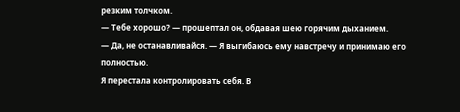резким толчком.
— Тебе хорошо? — прошептал он, обдавая шею горячим дыханием.
— Да, не останавливайся. — Я выгибаюсь ему навстречу и принимаю его полностью.
Я перестала контролировать себя. В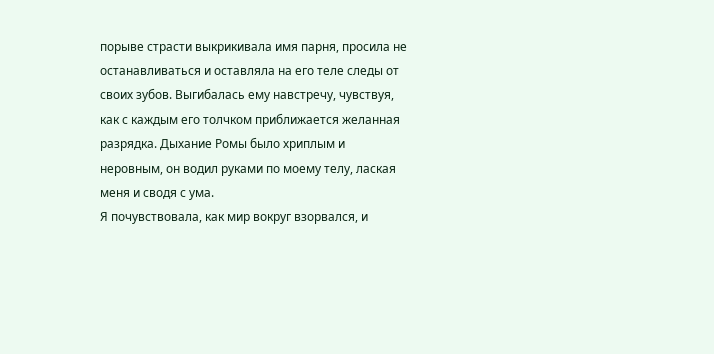порыве страсти выкрикивала имя парня, просила не останавливаться и оставляла на его теле следы от своих зубов. Выгибалась ему навстречу, чувствуя, как с каждым его толчком приближается желанная разрядка. Дыхание Ромы было хриплым и неровным, он водил руками по моему телу, лаская меня и сводя с ума.
Я почувствовала, как мир вокруг взорвался, и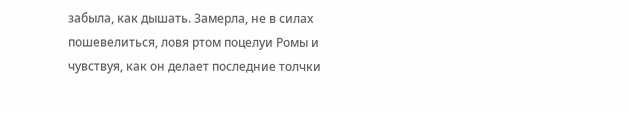забыла, как дышать. Замерла, не в силах пошевелиться, ловя ртом поцелуи Ромы и чувствуя, как он делает последние толчки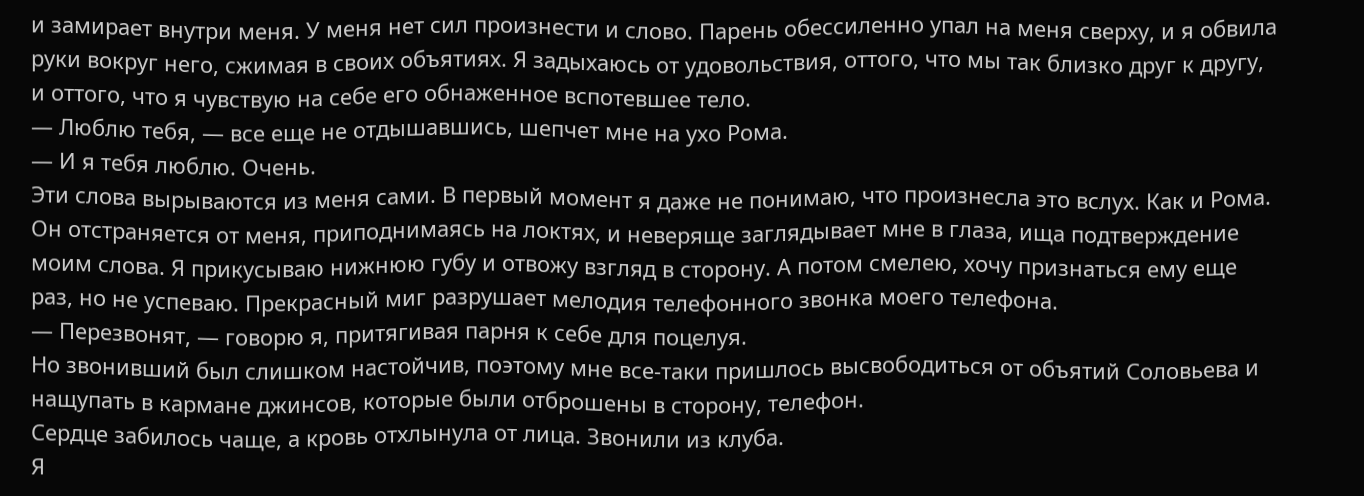и замирает внутри меня. У меня нет сил произнести и слово. Парень обессиленно упал на меня сверху, и я обвила руки вокруг него, сжимая в своих объятиях. Я задыхаюсь от удовольствия, оттого, что мы так близко друг к другу, и оттого, что я чувствую на себе его обнаженное вспотевшее тело.
— Люблю тебя, — все еще не отдышавшись, шепчет мне на ухо Рома.
— И я тебя люблю. Очень.
Эти слова вырываются из меня сами. В первый момент я даже не понимаю, что произнесла это вслух. Как и Рома. Он отстраняется от меня, приподнимаясь на локтях, и неверяще заглядывает мне в глаза, ища подтверждение моим слова. Я прикусываю нижнюю губу и отвожу взгляд в сторону. А потом смелею, хочу признаться ему еще раз, но не успеваю. Прекрасный миг разрушает мелодия телефонного звонка моего телефона.
— Перезвонят, — говорю я, притягивая парня к себе для поцелуя.
Но звонивший был слишком настойчив, поэтому мне все-таки пришлось высвободиться от объятий Соловьева и нащупать в кармане джинсов, которые были отброшены в сторону, телефон.
Сердце забилось чаще, а кровь отхлынула от лица. Звонили из клуба.
Я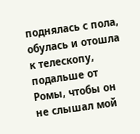поднялась с пола, обулась и отошла к телескопу, подальше от Ромы, чтобы он не слышал мой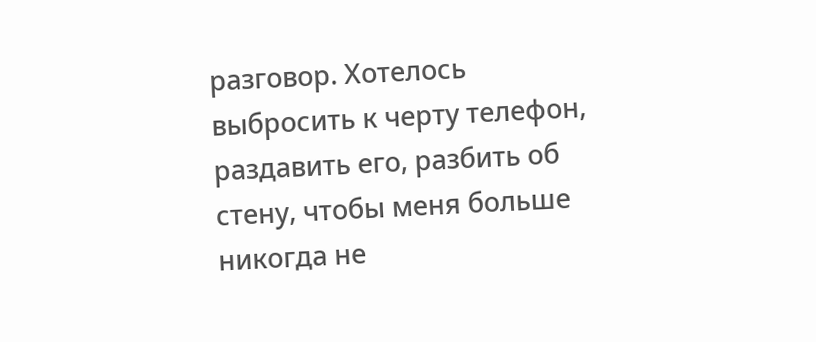разговор. Хотелось выбросить к черту телефон, раздавить его, разбить об стену, чтобы меня больше никогда не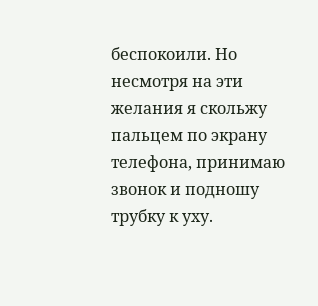беспокоили. Но несмотря на эти желания я скольжу пальцем по экрану телефона, принимаю звонок и подношу трубку к уху.